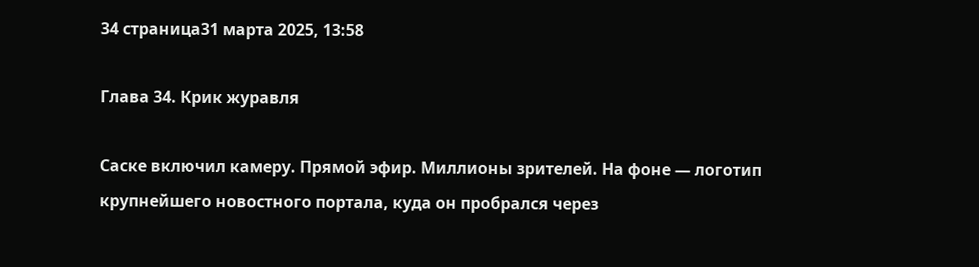34 страница31 марта 2025, 13:58

Глава 34. Крик журавля

Саске включил камеру. Прямой эфир. Миллионы зрителей. На фоне — логотип крупнейшего новостного портала, куда он пробрался через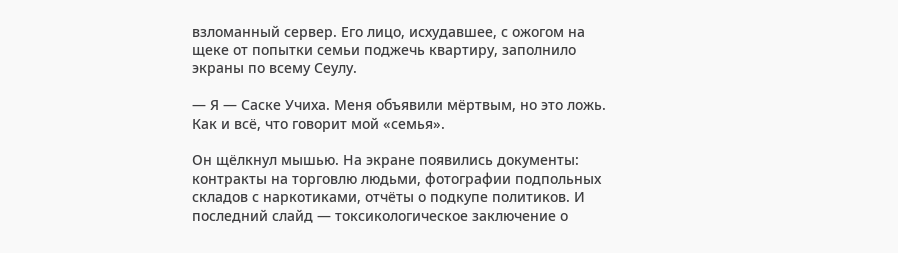взломанный сервер. Его лицо, исхудавшее, с ожогом на щеке от попытки семьи поджечь квартиру, заполнило экраны по всему Сеулу.

— Я — Саске Учиха. Меня объявили мёртвым, но это ложь. Как и всё, что говорит мой «семья».

Он щёлкнул мышью. На экране появились документы: контракты на торговлю людьми, фотографии подпольных складов с наркотиками, отчёты о подкупе политиков. И последний слайд — токсикологическое заключение о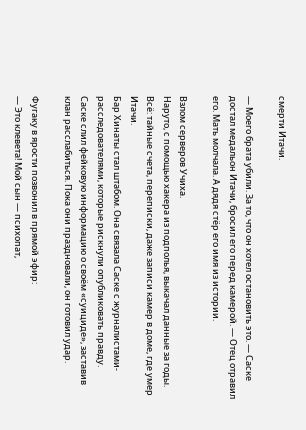смерти Итачи.

— Моего брата убили. За то, что он хотел остановить это. — Саске достал медальон Итачи, бросил его перед камерой. — Отец отравил его. Мать молчала. А дядя стёр его имя из истории.

Взлом серверов Учиха.
Наруто, с помощью хакера из подполья, выкачал данные за годы. Всё: тайные счета, переписки, даже записи камер в доме, где умер Итачи.
Бар Хинаты стал штабом. Она связала Саске с журналистами-расследователями, которые рискнули опубликовать правду.
Саске слил фейковую информацию о своём «суициде», заставив клан расслабиться. Пока они праздновали, он готовил удар.

Фугаку в ярости позвонил в прямой эфир:
— Это клевета! Мой сын — психопат,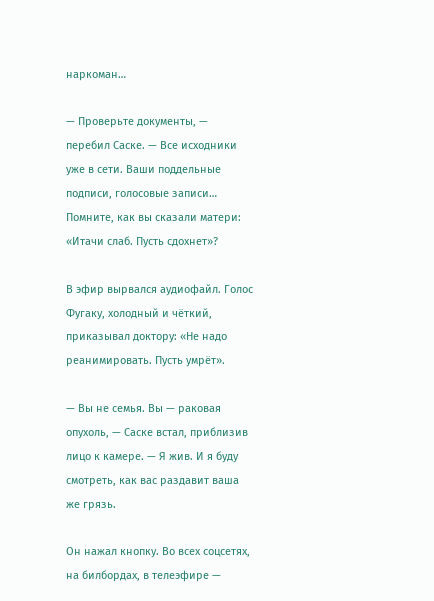наркоман…

— Проверьте документы, — перебил Саске. — Все исходники уже в сети. Ваши поддельные подписи, голосовые записи… Помните, как вы сказали матери: «Итачи слаб. Пусть сдохнет»?

В эфир вырвался аудиофайл. Голос Фугаку, холодный и чёткий, приказывал доктору: «Не надо реанимировать. Пусть умрёт».

— Вы не семья. Вы — раковая опухоль, — Саске встал, приблизив лицо к камере. — Я жив. И я буду смотреть, как вас раздавит ваша же грязь.

Он нажал кнопку. Во всех соцсетях, на билбордах, в телеэфире —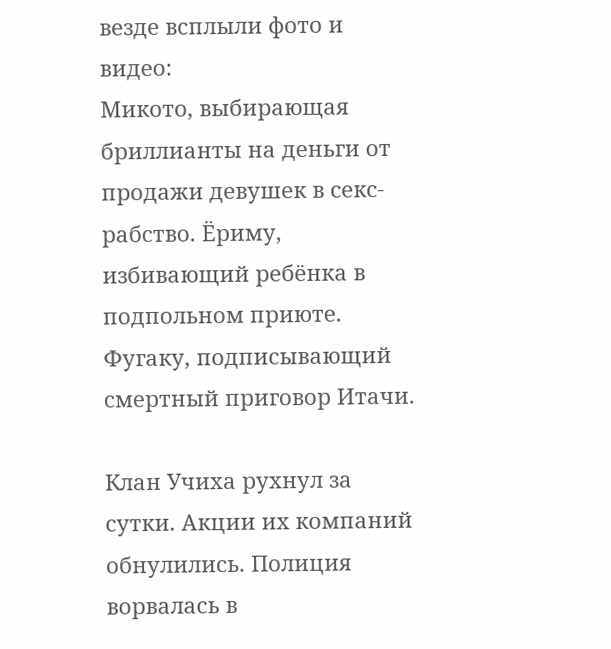везде всплыли фото и видео:
Микото, выбирающая бриллианты на деньги от продажи девушек в секс-рабство. Ёриму, избивающий ребёнка в подпольном приюте. Фугаку, подписывающий смертный приговор Итачи.

Клан Учиха рухнул за сутки. Акции их компаний обнулились. Полиция ворвалась в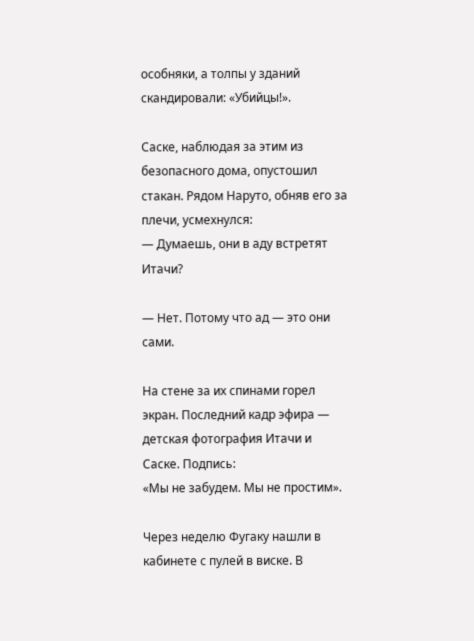особняки, а толпы у зданий скандировали: «Убийцы!».

Саске, наблюдая за этим из безопасного дома, опустошил стакан. Рядом Наруто, обняв его за плечи, усмехнулся:
— Думаешь, они в аду встретят Итачи?

— Нет. Потому что ад — это они сами.

На стене за их спинами горел экран. Последний кадр эфира — детская фотография Итачи и Саске. Подпись:
«Мы не забудем. Мы не простим».

Через неделю Фугаку нашли в кабинете с пулей в виске. В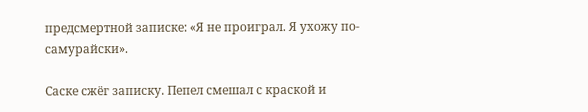предсмертной записке: «Я не проиграл. Я ухожу по-самурайски».

Саске сжёг записку. Пепел смешал с краской и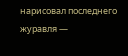нарисовал последнего журавля —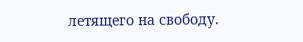летящего на свободу.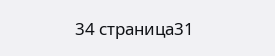34 страница31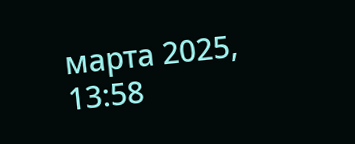марта 2025, 13:58